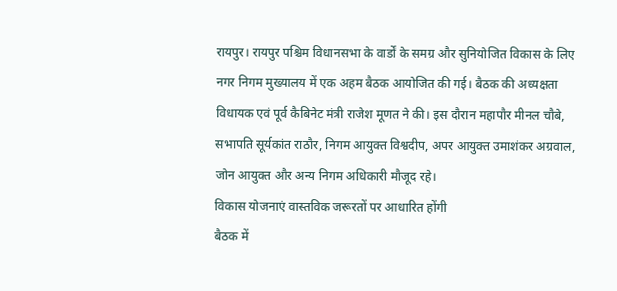रायपुर। रायपुर पश्चिम विधानसभा के वार्डों के समग्र और सुनियोजित विकास के लिए नगर निगम मुख्यालय में एक अहम बैठक आयोजित की गई। बैठक की अध्यक्षता विधायक एवं पूर्व कैबिनेट मंत्री राजेश मूणत ने की। इस दौरान महापौर मीनल चौबे, सभापति सूर्यकांत राठौर, निगम आयुक्त विश्वदीप, अपर आयुक्त उमाशंकर अग्रवाल, जोन आयुक्त और अन्य निगम अधिकारी मौजूद रहे।
विकास योजनाएं वास्तविक जरूरतों पर आधारित होंगी
बैठक में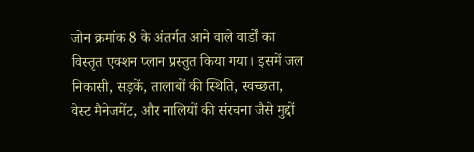जोन क्रमांक 8 के अंतर्गत आने वाले वार्डों का विस्तृत एक्शन प्लान प्रस्तुत किया गया। इसमें जल निकासी, सड़कें, तालाबों की स्थिति, स्वच्छता, वेस्ट मैनेजमेंट, और नालियों की संरचना जैसे मुद्दों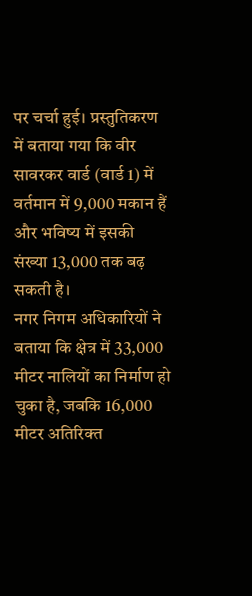पर चर्चा हुई। प्रस्तुतिकरण में बताया गया कि वीर सावरकर वार्ड (वार्ड 1) में वर्तमान में 9,000 मकान हैं और भविष्य में इसकी संख्या 13,000 तक बढ़ सकती है।
नगर निगम अधिकारियों ने बताया कि क्षेत्र में 33,000 मीटर नालियों का निर्माण हो चुका है, जबकि 16,000 मीटर अतिरिक्त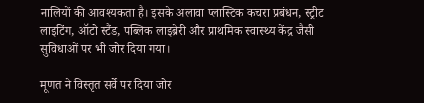नालियों की आवश्यकता है। इसके अलावा प्लास्टिक कचरा प्रबंधन, स्ट्रीट लाइटिंग, ऑटो स्टैंड, पब्लिक लाइब्रेरी और प्राथमिक स्वास्थ्य केंद्र जैसी सुविधाओं पर भी जोर दिया गया।

मूणत ने विस्तृत सर्वे पर दिया जोर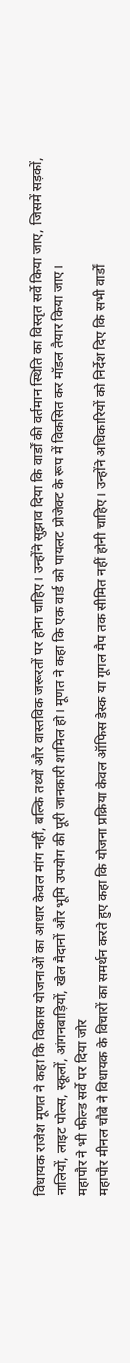विधायक राजेश मूणत ने कहा कि विकास योजनाओं का आधार केवल मांग नहीं, बल्कि तथ्यों और वास्तविक जरूरतों पर होना चाहिए। उन्होंने सुझाव दिया कि वार्डों की वर्तमान स्थिति का विस्तृत सर्वे किया जाए, जिसमें सड़कों, नालियों, लाइट पोल्स, स्कूलों, आंगनबाड़ियों, खेल मैदानों और भूमि उपयोग की पूरी जानकारी शामिल हो। मूणत ने कहा कि एक वार्ड को पायलट प्रोजेक्ट के रूप में विकसित कर मॉडल तैयार किया जाए।
महापौर ने भी फील्ड सर्वे पर दिया जोर
महापौर मीनल चौबे ने विधायक के विचारों का समर्थन करते हुए कहा कि योजना प्रक्रिया केवल ऑफिस डेस्क या गूगल मैप तक सीमित नहीं होनी चाहिए। उन्होंने अधिकारियों को निर्देश दिए कि सभी वार्डों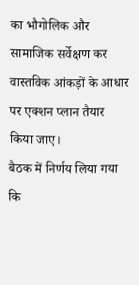का भौगोलिक और सामाजिक सर्वेक्षण कर वास्तविक आंकड़ों के आधार पर एक्शन प्लान तैयार किया जाए।
बैठक में निर्णय लिया गया कि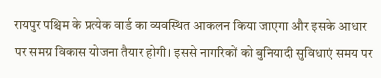रायपुर पश्चिम के प्रत्येक वार्ड का व्यवस्थित आकलन किया जाएगा और इसके आधार पर समग्र विकास योजना तैयार होगी। इससे नागरिकों को बुनियादी सुविधाएं समय पर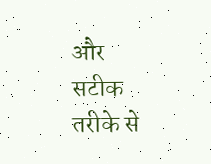और सटीक तरीके से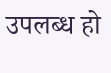उपलब्ध हो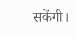सकेंगी।